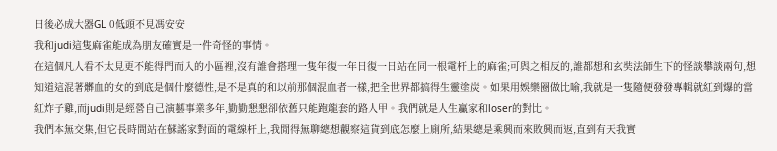日後必成大器GL 0低頭不見馮安安
我和judi這隻麻雀能成為朋友確實是一件奇怪的事情。
在這個凡人看不太見更不能得門而入的小區裡,沒有誰會搭理一隻年復一年日復一日站在同一根電杆上的麻雀;可與之相反的,誰都想和玄奘法師生下的怪談攀談兩句,想知道這混著髒血的女的到底是個什麼德性,是不是真的和以前那個混血者一樣,把全世界都搞得生靈塗炭。如果用娛樂圈做比喻,我就是一隻隨便發發專輯就紅到爆的當紅炸子雞,而judi則是經營自己演藝事業多年,勤勤懇懇卻依舊只能跑龍套的路人甲。我們就是人生贏家和loser的對比。
我們本無交集,但它長時間站在蘇謠家對面的電線杆上,我閒得無聊總想觀察這貨到底怎麼上廁所,結果總是乘興而來敗興而返,直到有天我實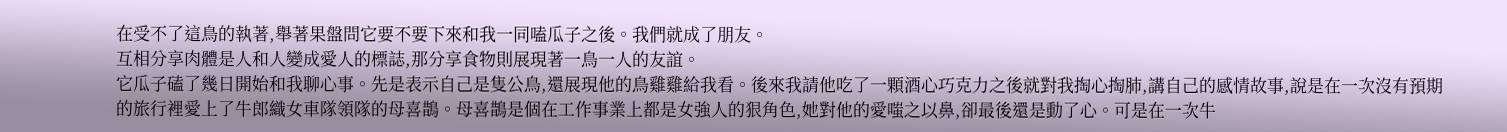在受不了這鳥的執著,舉著果盤問它要不要下來和我一同嗑瓜子之後。我們就成了朋友。
互相分享肉體是人和人變成愛人的標誌,那分享食物則展現著一鳥一人的友誼。
它瓜子磕了幾日開始和我聊心事。先是表示自己是隻公鳥,還展現他的鳥雞雞給我看。後來我請他吃了一顆酒心巧克力之後就對我掏心掏肺,講自己的感情故事,說是在一次沒有預期的旅行裡愛上了牛郎織女車隊領隊的母喜鵲。母喜鵲是個在工作事業上都是女強人的狠角色,她對他的愛嗤之以鼻,卻最後還是動了心。可是在一次牛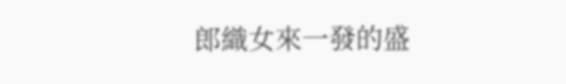郎織女來一發的盛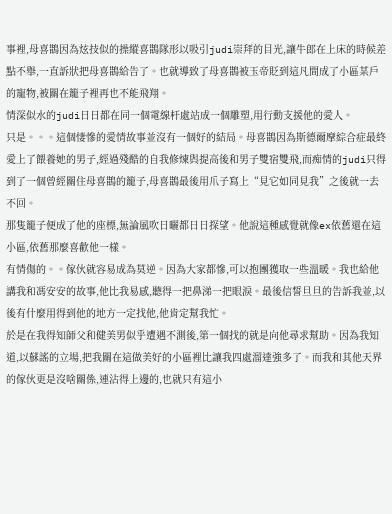事裡,母喜鵲因為炫技似的操縱喜鵲隊形以吸引judi崇拜的目光,讓牛郎在上床的時候差點不舉,一直訴狀把母喜鵲給告了。也就導致了母喜鵲被玉帝貶到這凡間成了小區某戶的寵物,被關在籠子裡再也不能飛翔。
情深似水的judi日日都在同一個電線杆處站成一個雕塑,用行動支援他的愛人。
只是。。。這個悽慘的愛情故事並沒有一個好的結局。母喜鵲因為斯德爾摩綜合症最終愛上了餵養她的男子,經過殘酷的自我修煉與提高後和男子雙宿雙飛,而痴情的judi只得到了一個曾經關住母喜鵲的籠子,母喜鵲最後用爪子寫上“見它如同見我”之後就一去不回。
那隻籠子便成了他的座標,無論風吹日曬都日日探望。他說這種感覺就像ex依舊還在這小區,依舊那麼喜歡他一樣。
有情傷的。。傢伙就容易成為莫逆。因為大家都慘,可以抱團獲取一些溫暖。我也給他講我和馮安安的故事,他比我易感,聽得一把鼻涕一把眼淚。最後信誓旦旦的告訴我並,以後有什麼用得到他的地方一定找他,他肯定幫我忙。
於是在我得知師父和健美男似乎遭遇不測後,第一個找的就是向他尋求幫助。因為我知道,以蘇謠的立場,把我關在這做美好的小區裡比讓我四處溜達強多了。而我和其他天界的傢伙更是沒啥關係,連沾得上邊的,也就只有這小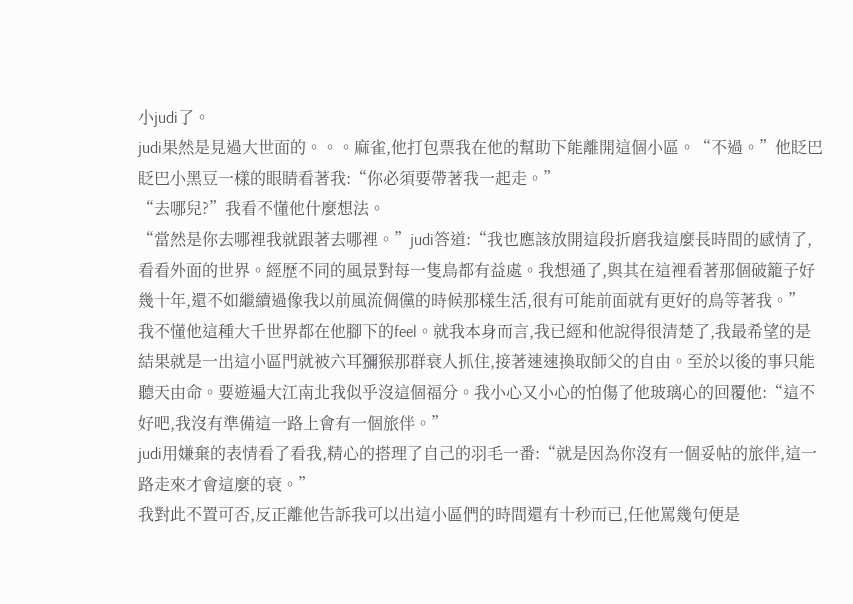小judi了。
judi果然是見過大世面的。。。麻雀,他打包票我在他的幫助下能離開這個小區。“不過。”他眨巴眨巴小黑豆一樣的眼睛看著我:“你必須要帶著我一起走。”
“去哪兒?”我看不懂他什麼想法。
“當然是你去哪裡我就跟著去哪裡。”judi答道:“我也應該放開這段折磨我這麼長時間的感情了,看看外面的世界。經歷不同的風景對每一隻鳥都有益處。我想通了,與其在這裡看著那個破籠子好幾十年,還不如繼續過像我以前風流倜儻的時候那樣生活,很有可能前面就有更好的鳥等著我。”
我不懂他這種大千世界都在他腳下的feel。就我本身而言,我已經和他說得很清楚了,我最希望的是結果就是一出這小區門就被六耳獼猴那群衰人抓住,接著速速換取師父的自由。至於以後的事只能聽天由命。要遊遍大江南北我似乎沒這個福分。我小心又小心的怕傷了他玻璃心的回覆他:“這不好吧,我沒有準備這一路上會有一個旅伴。”
judi用嫌棄的表情看了看我,精心的搭理了自己的羽毛一番:“就是因為你沒有一個妥帖的旅伴,這一路走來才會這麼的衰。”
我對此不置可否,反正離他告訴我可以出這小區們的時間還有十秒而已,任他罵幾句便是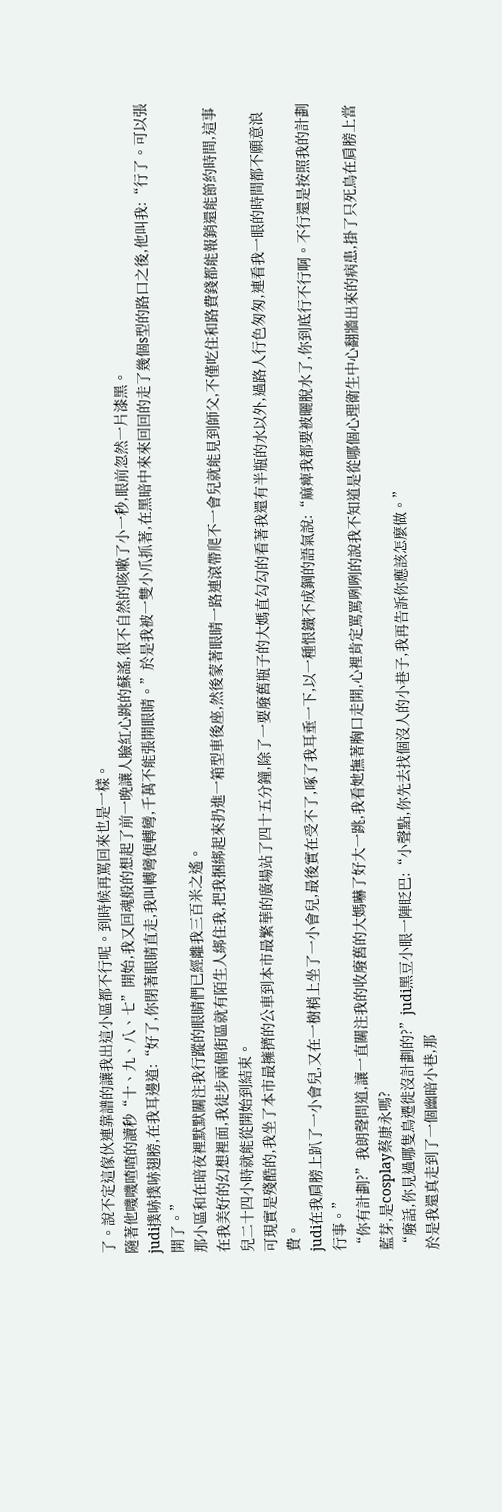了。說不定這傢伙連靠譜的讓我出這小區都不行呢。到時候再罵回來也是一樣。
隨著他嘰嘰喳喳的讀秒“十、九、八、七”開始,我又回魂般的想起了前一晚讓人臉紅心跳的蘇謠,很不自然的咳嗽了小一秒,眼前忽然一片漆黑。
judi撲哧撲哧翅膀,在我耳邊道:“好了,你閉著眼睛直走,我叫轉彎便轉彎,千萬不能張開眼睛。”於是我被一雙小爪抓著,在黑暗中來來回回的走了幾個s型的路口之後,他叫我:“行了。可以張開了。”
那小區和在暗夜裡默默關注我行蹤的眼睛們已經離我三百米之遙。
在我美好的幻想裡面,我徒步兩個街區就有陌生人綁住我,把我捆綁起來扔進一箱型車後座,然後蒙著眼睛一路連滾帶爬不一會兒就能見到師父,不僅吃住和路費錢都能報銷還能節約時間,這事兒二十四小時就能從開始到結束。
可現實是殘酷的,我坐了本市最擁擠的公車到本市最繁華的廣場站了四十五分鐘,除了一要廢舊瓶子的大媽直勾勾的看著我還有半瓶的水以外,過路人行色匆匆,連看我一眼的時間都不願意浪費。
judi在我肩膀上趴了一小會兒,又在一樹梢上坐了一小會兒,最後實在受不了,啄了我耳垂一下,以一種恨鐵不成鋼的語氣說:“麻痺我都要被曬脫水了,你到底行不行啊。不行還是按照我的計劃行事。”
“你有計劃?”我朗聲問道,讓一直關注我的收廢舊的大媽嚇了好大一跳,我看她撫著胸口走開,心裡肯定罵罵咧咧的說我不知道是從哪個心理衛生中心翻牆出來的病患,掛了只死鳥在肩膀上當藍芽,是cosplay蔡康永嗎?
“廢話,你見過哪隻鳥遷徙沒計劃的?”judi黑豆小眼一陣眨巴:“小聲點,你先去找個沒人的小巷子,我再告訴你應該怎麼做。”
於是我還真走到了一個幽暗小巷,那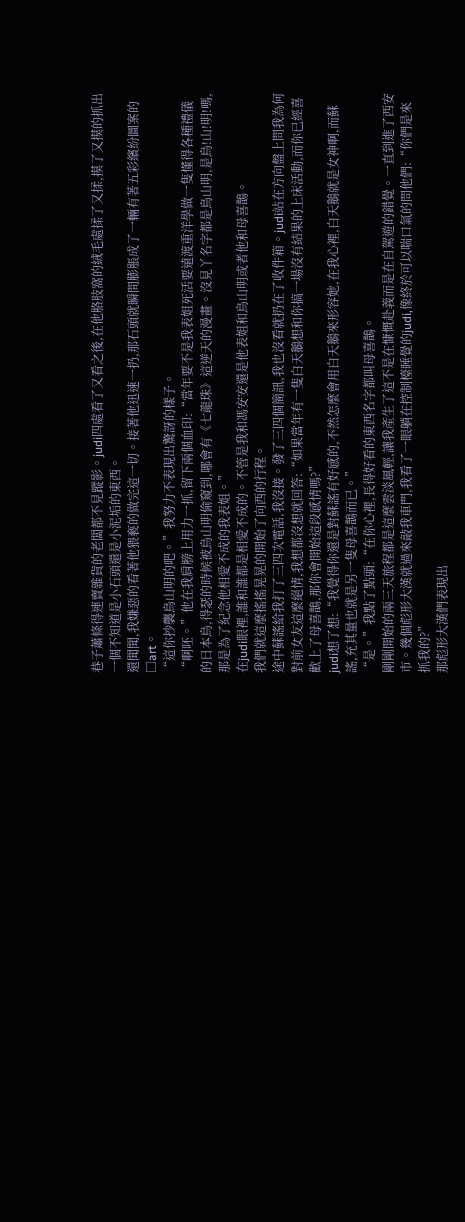巷子蕭條得連賣雜貨的老闆都不見蹤影。judi四處看了又看之後,在他胳肢窩的絨毛處揉了又揉,摸了又摸的抓出一個不知道是小石頭還是小泥垢的東西。
還聞聞,我嫌惡的看著他猥褻的做完這一切。接著他迅速一扔,那石頭就瞬間膨脹成了一輛有著五彩繽紛圖案的□art。
“這你抄襲鳥山明的吧。”我努力不表現出驚訝的樣子。
“啊呸。”他在我肩膀上用力一抓,留下兩個血印:“當年要不是我表姐死活要遠渡重洋學做一隻懂得各種禮儀的日本鳥,得瑟的時候被鳥山明偷窺到,哪會有《七龍珠》這逆天的漫畫。沒見丫名字都是鳥山明,是鳥!山!明!嗎,那是為了紀念他相愛不成的我表姐。”
在judi眼裡,誰和誰都是相愛不成的。不管是我和馮安安還是他表姐和鳥山明或者他和母喜鵲。
我們就這麼搖搖晃晃的開始了向西的行程。
途中蘇謠給我打了三四次電話,我沒接。發了三四個簡訊,我也沒看就扔在了收件箱。judi站在方向盤上問我為何對前女友這麼絕情,我想都沒想就回答:“如果當年有一隻白天鵝想和你搞一場沒有結果的上床活動,而你已經喜歡上了母喜鵲,那你會開始這段感情嗎?”
judi想了想:“我覺得你還是對蘇謠有好感的,不然怎麼會用白天鵝來形容她,在我心裡,白天鵝就是女神啊,而蘇謠,充其量也就是另一隻母喜鵲而已。”
“是。”我點了點頭:“在你心裡,長得好看的東西名字都叫母喜鵲。
剛剛開始的兩三天旅程都是這麼雲淡風輕,讓我產生了這不是在慷慨赴義而是在自駕遊的錯覺。一直到進了西安市。幾個彪形大漢就過來敲我車門,我看了一眼躺在控制檯睡覺的judi,像終於可以喘口氣的問他們:“你們是來抓我的?”
那彪形大漢們表現出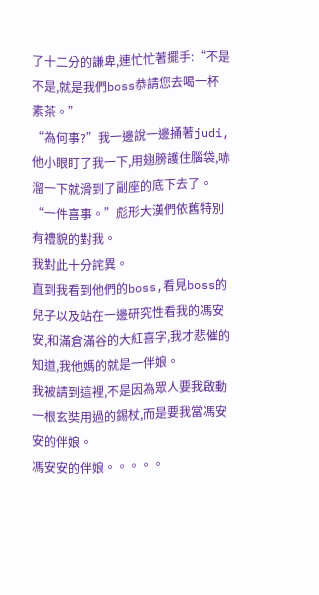了十二分的謙卑,連忙忙著擺手:“不是不是,就是我們boss恭請您去喝一杯素茶。”
“為何事?”我一邊說一邊捅著judi,他小眼盯了我一下,用翅膀護住腦袋,哧溜一下就滑到了副座的底下去了。
“一件喜事。”彪形大漢們依舊特別有禮貌的對我。
我對此十分詫異。
直到我看到他們的boss,看見boss的兒子以及站在一邊研究性看我的馮安安,和滿倉滿谷的大紅喜字,我才悲催的知道,我他媽的就是一伴娘。
我被請到這裡,不是因為眾人要我啟動一根玄奘用過的錫杖,而是要我當馮安安的伴娘。
馮安安的伴娘。。。。。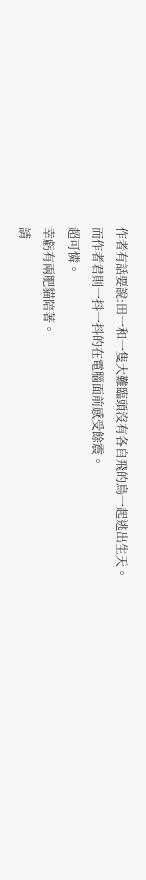作者有話要說:田一和一隻大難臨頭沒有各自飛的鳥一起逃出生天。
而作者君則一抖一抖的在電腦面前感受餘震。
超可憐。
幸虧有兩肥貓陪著。
請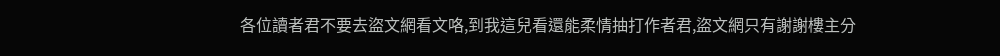各位讀者君不要去盜文網看文咯,到我這兒看還能柔情抽打作者君,盜文網只有謝謝樓主分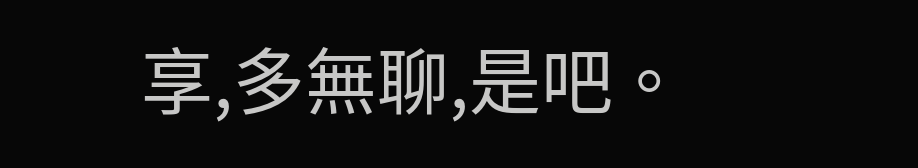享,多無聊,是吧。